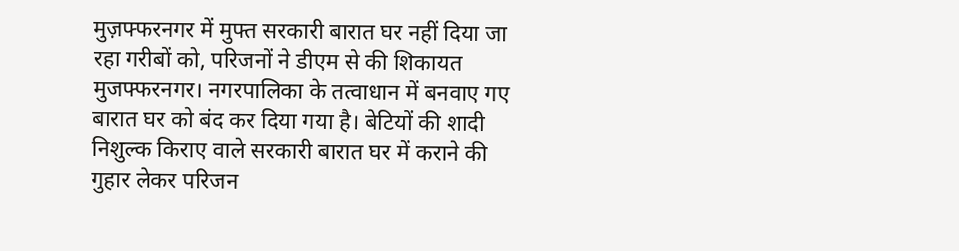मुज़फ्फरनगर में मुफ्त सरकारी बारात घर नहीं दिया जा रहा गरीबों को, परिजनों ने डीएम से की शिकायत
मुजफ्फरनगर। नगरपालिका के तत्वाधान में बनवाए गए बारात घर को बंद कर दिया गया है। बेटियों की शादी निशुल्क किराए वाले सरकारी बारात घर में कराने की गुहार लेकर परिजन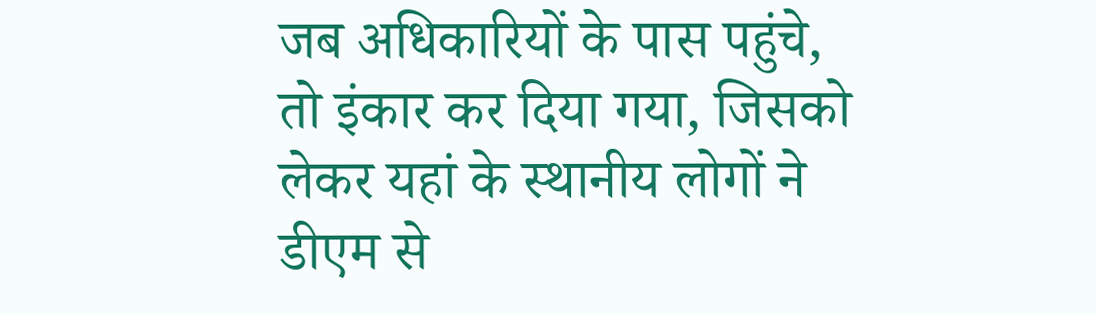जब अधिकारियों के पास पहुंचे, तो इंकार कर दिया गया, जिसको लेकर यहां के स्थानीय लोगों ने डीएम से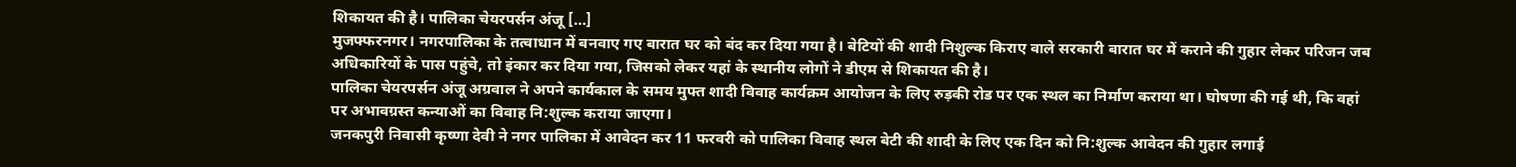शिकायत की है। पालिका चेयरपर्सन अंजू […]
मुजफ्फरनगर। नगरपालिका के तत्वाधान में बनवाए गए बारात घर को बंद कर दिया गया है। बेटियों की शादी निशुल्क किराए वाले सरकारी बारात घर में कराने की गुहार लेकर परिजन जब अधिकारियों के पास पहुंचे, तो इंकार कर दिया गया, जिसको लेकर यहां के स्थानीय लोगों ने डीएम से शिकायत की है।
पालिका चेयरपर्सन अंजू अग्रवाल ने अपने कार्यकाल के समय मुफ्त शादी विवाह कार्यक्रम आयोजन के लिए रुड़की रोड पर एक स्थल का निर्माण कराया था। घोषणा की गई थी, कि वहां पर अभावग्रस्त कन्याओं का विवाह नि:शुल्क कराया जाएगा।
जनकपुरी निवासी कृष्णा देवी ने नगर पालिका में आवेदन कर 11 फरवरी को पालिका विवाह स्थल बेटी की शादी के लिए एक दिन को नि:शुल्क आवेदन की गुहार लगाई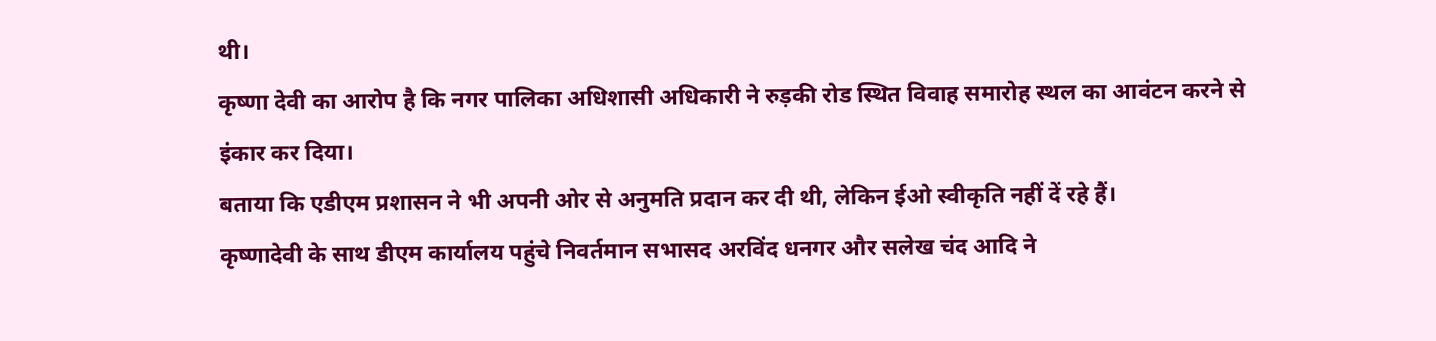थी।
कृष्णा देवी का आरोप है कि नगर पालिका अधिशासी अधिकारी ने रुड़की रोड स्थित विवाह समारोह स्थल का आवंटन करने से इंकार कर दिया।
बताया कि एडीएम प्रशासन ने भी अपनी ओर से अनुमति प्रदान कर दी थी, लेकिन ईओ स्वीकृति नहीं दें रहे हैं।
कृष्णादेवी के साथ डीएम कार्यालय पहुंचे निवर्तमान सभासद अरविंद धनगर और सलेख चंद आदि ने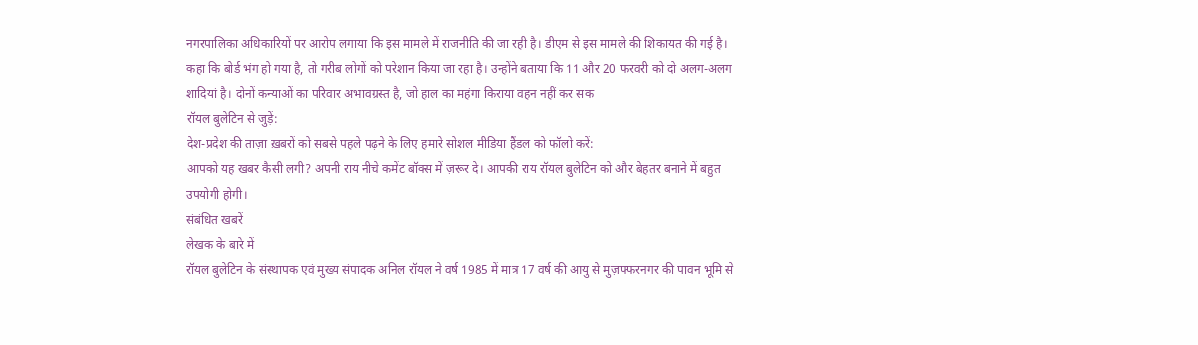नगरपालिका अधिकारियों पर आरोप लगाया कि इस मामले में राजनीति की जा रही है। डीएम से इस मामले की शिकायत की गई है।
कहा कि बोर्ड भंग हो गया है, तो गरीब लोगों को परेशान किया जा रहा है। उन्होंने बताया कि 11 और 20 फरवरी को दो अलग-अलग शादियां है। दोनों कन्याओं का परिवार अभावग्रस्त है, जो हाल का महंगा किराया वहन नहीं कर सक
रॉयल बुलेटिन से जुड़ें:
देश-प्रदेश की ताज़ा ख़बरों को सबसे पहले पढ़ने के लिए हमारे सोशल मीडिया हैंडल को फॉलो करें:
आपको यह खबर कैसी लगी? अपनी राय नीचे कमेंट बॉक्स में ज़रूर दे। आपकी राय रॉयल बुलेटिन को और बेहतर बनाने में बहुत उपयोगी होगी।
संबंधित खबरें
लेखक के बारे में
रॉयल बुलेटिन के संस्थापक एवं मुख्य संपादक अनिल रॉयल ने वर्ष 1985 में मात्र 17 वर्ष की आयु से मुज़फ्फरनगर की पावन भूमि से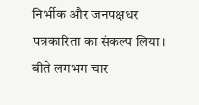निर्भीक और जनपक्षधर पत्रकारिता का संकल्प लिया। बीते लगभग चार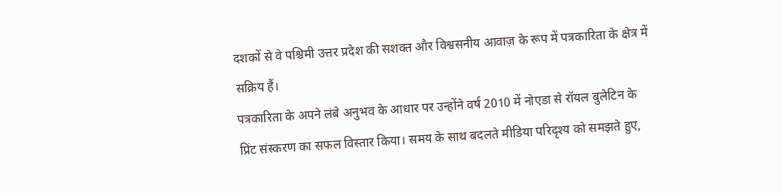दशकों से वे पश्चिमी उत्तर प्रदेश की सशक्त और विश्वसनीय आवाज़ के रूप में पत्रकारिता के क्षेत्र में सक्रिय हैं।
पत्रकारिता के अपने लंबे अनुभव के आधार पर उन्होंने वर्ष 2010 में नोएडा से रॉयल बुलेटिन के प्रिंट संस्करण का सफल विस्तार किया। समय के साथ बदलते मीडिया परिदृश्य को समझते हुए,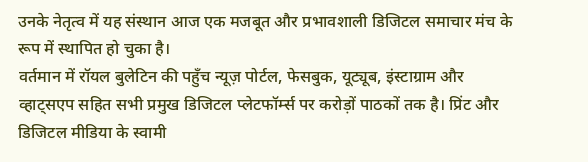उनके नेतृत्व में यह संस्थान आज एक मजबूत और प्रभावशाली डिजिटल समाचार मंच के रूप में स्थापित हो चुका है।
वर्तमान में रॉयल बुलेटिन की पहुँच न्यूज़ पोर्टल, फेसबुक, यूट्यूब, इंस्टाग्राम और व्हाट्सएप सहित सभी प्रमुख डिजिटल प्लेटफॉर्म्स पर करोड़ों पाठकों तक है। प्रिंट और डिजिटल मीडिया के स्वामी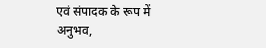एवं संपादक के रूप में अनुभव,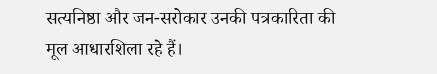सत्यनिष्ठा और जन-सरोकार उनकी पत्रकारिता की मूल आधारशिला रहे हैं।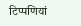टिप्पणियां